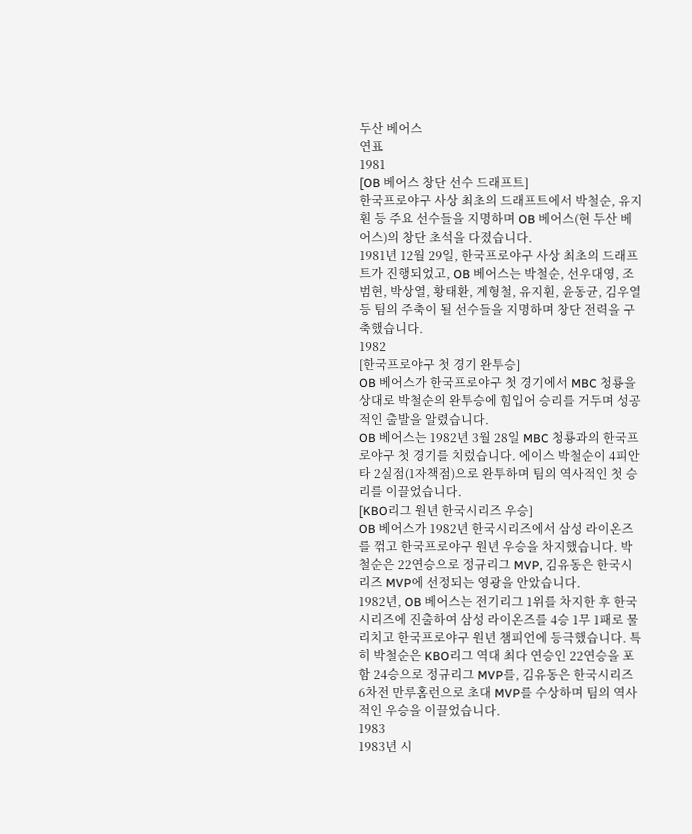두산 베어스
연표
1981
[OB 베어스 창단 선수 드래프트]
한국프로야구 사상 최초의 드래프트에서 박철순, 유지훤 등 주요 선수들을 지명하며 OB 베어스(현 두산 베어스)의 창단 초석을 다졌습니다.
1981년 12월 29일, 한국프로야구 사상 최초의 드래프트가 진행되었고, OB 베어스는 박철순, 선우대영, 조범현, 박상열, 황태환, 계형철, 유지훤, 윤동균, 김우열 등 팀의 주축이 될 선수들을 지명하며 창단 전력을 구축했습니다.
1982
[한국프로야구 첫 경기 완투승]
OB 베어스가 한국프로야구 첫 경기에서 MBC 청룡을 상대로 박철순의 완투승에 힘입어 승리를 거두며 성공적인 출발을 알렸습니다.
OB 베어스는 1982년 3월 28일 MBC 청룡과의 한국프로야구 첫 경기를 치렀습니다. 에이스 박철순이 4피안타 2실점(1자책점)으로 완투하며 팀의 역사적인 첫 승리를 이끌었습니다.
[KBO리그 원년 한국시리즈 우승]
OB 베어스가 1982년 한국시리즈에서 삼성 라이온즈를 꺾고 한국프로야구 원년 우승을 차지했습니다. 박철순은 22연승으로 정규리그 MVP, 김유동은 한국시리즈 MVP에 선정되는 영광을 안았습니다.
1982년, OB 베어스는 전기리그 1위를 차지한 후 한국시리즈에 진출하여 삼성 라이온즈를 4승 1무 1패로 물리치고 한국프로야구 원년 챔피언에 등극했습니다. 특히 박철순은 KBO리그 역대 최다 연승인 22연승을 포함 24승으로 정규리그 MVP를, 김유동은 한국시리즈 6차전 만루홈런으로 초대 MVP를 수상하며 팀의 역사적인 우승을 이끌었습니다.
1983
1983년 시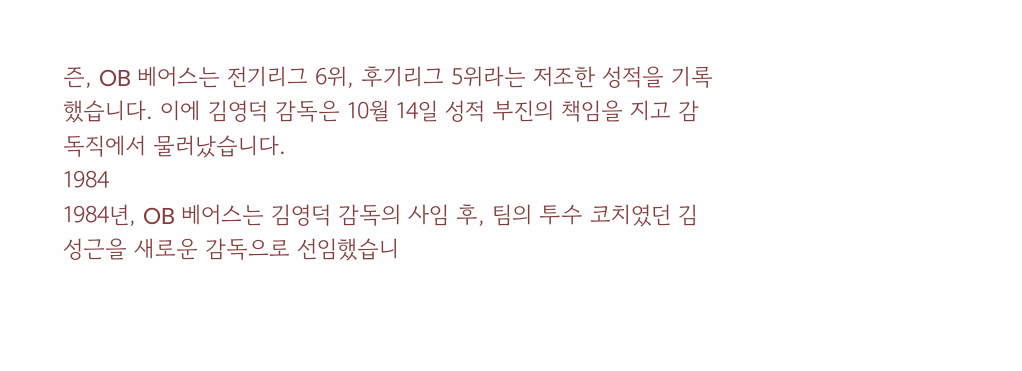즌, OB 베어스는 전기리그 6위, 후기리그 5위라는 저조한 성적을 기록했습니다. 이에 김영덕 감독은 10월 14일 성적 부진의 책임을 지고 감독직에서 물러났습니다.
1984
1984년, OB 베어스는 김영덕 감독의 사임 후, 팀의 투수 코치였던 김성근을 새로운 감독으로 선임했습니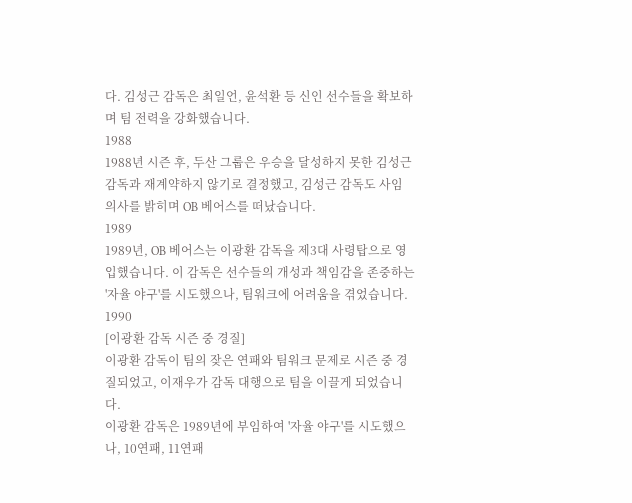다. 김성근 감독은 최일언, 윤석환 등 신인 선수들을 확보하며 팀 전력을 강화했습니다.
1988
1988년 시즌 후, 두산 그룹은 우승을 달성하지 못한 김성근 감독과 재계약하지 않기로 결정했고, 김성근 감독도 사임 의사를 밝히며 OB 베어스를 떠났습니다.
1989
1989년, OB 베어스는 이광환 감독을 제3대 사령탑으로 영입했습니다. 이 감독은 선수들의 개성과 책임감을 존중하는 '자율 야구'를 시도했으나, 팀워크에 어려움을 겪었습니다.
1990
[이광환 감독 시즌 중 경질]
이광환 감독이 팀의 잦은 연패와 팀워크 문제로 시즌 중 경질되었고, 이재우가 감독 대행으로 팀을 이끌게 되었습니다.
이광환 감독은 1989년에 부임하여 '자율 야구'를 시도했으나, 10연패, 11연패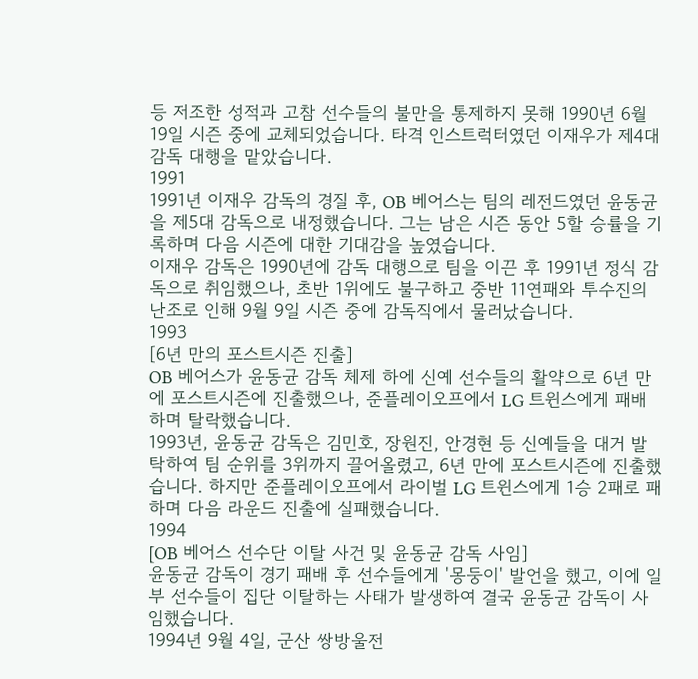등 저조한 성적과 고참 선수들의 불만을 통제하지 못해 1990년 6월 19일 시즌 중에 교체되었습니다. 타격 인스트럭터였던 이재우가 제4대 감독 대행을 맡았습니다.
1991
1991년 이재우 감독의 경질 후, OB 베어스는 팀의 레전드였던 윤동균을 제5대 감독으로 내정했습니다. 그는 남은 시즌 동안 5할 승률을 기록하며 다음 시즌에 대한 기대감을 높였습니다.
이재우 감독은 1990년에 감독 대행으로 팀을 이끈 후 1991년 정식 감독으로 취임했으나, 초반 1위에도 불구하고 중반 11연패와 투수진의 난조로 인해 9월 9일 시즌 중에 감독직에서 물러났습니다.
1993
[6년 만의 포스트시즌 진출]
OB 베어스가 윤동균 감독 체제 하에 신예 선수들의 활약으로 6년 만에 포스트시즌에 진출했으나, 준플레이오프에서 LG 트윈스에게 패배하며 탈락했습니다.
1993년, 윤동균 감독은 김민호, 장원진, 안경현 등 신예들을 대거 발탁하여 팀 순위를 3위까지 끌어올렸고, 6년 만에 포스트시즌에 진출했습니다. 하지만 준플레이오프에서 라이벌 LG 트윈스에게 1승 2패로 패하며 다음 라운드 진출에 실패했습니다.
1994
[OB 베어스 선수단 이탈 사건 및 윤동균 감독 사임]
윤동균 감독이 경기 패배 후 선수들에게 '몽둥이' 발언을 했고, 이에 일부 선수들이 집단 이탈하는 사태가 발생하여 결국 윤동균 감독이 사임했습니다.
1994년 9월 4일, 군산 쌍방울전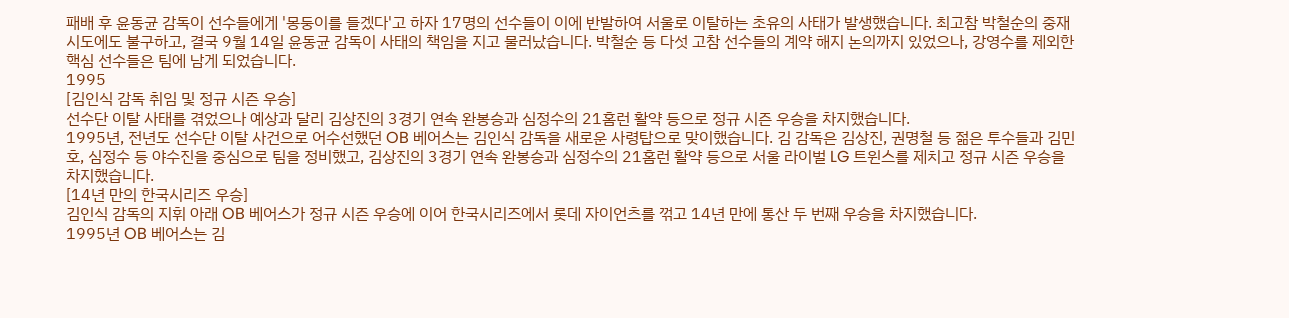패배 후 윤동균 감독이 선수들에게 '몽둥이를 들겠다'고 하자 17명의 선수들이 이에 반발하여 서울로 이탈하는 초유의 사태가 발생했습니다. 최고참 박철순의 중재 시도에도 불구하고, 결국 9월 14일 윤동균 감독이 사태의 책임을 지고 물러났습니다. 박철순 등 다섯 고참 선수들의 계약 해지 논의까지 있었으나, 강영수를 제외한 핵심 선수들은 팀에 남게 되었습니다.
1995
[김인식 감독 취임 및 정규 시즌 우승]
선수단 이탈 사태를 겪었으나 예상과 달리 김상진의 3경기 연속 완봉승과 심정수의 21홈런 활약 등으로 정규 시즌 우승을 차지했습니다.
1995년, 전년도 선수단 이탈 사건으로 어수선했던 OB 베어스는 김인식 감독을 새로운 사령탑으로 맞이했습니다. 김 감독은 김상진, 권명철 등 젊은 투수들과 김민호, 심정수 등 야수진을 중심으로 팀을 정비했고, 김상진의 3경기 연속 완봉승과 심정수의 21홈런 활약 등으로 서울 라이벌 LG 트윈스를 제치고 정규 시즌 우승을 차지했습니다.
[14년 만의 한국시리즈 우승]
김인식 감독의 지휘 아래 OB 베어스가 정규 시즌 우승에 이어 한국시리즈에서 롯데 자이언츠를 꺾고 14년 만에 통산 두 번째 우승을 차지했습니다.
1995년 OB 베어스는 김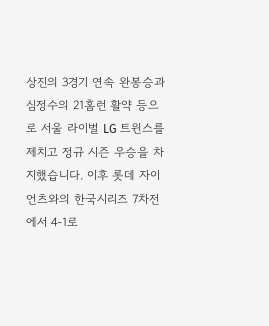상진의 3경기 연속 완봉승과 심정수의 21홈런 활약 등으로 서울 라이벌 LG 트윈스를 제치고 정규 시즌 우승을 차지했습니다. 이후 롯데 자이언츠와의 한국시리즈 7차전에서 4-1로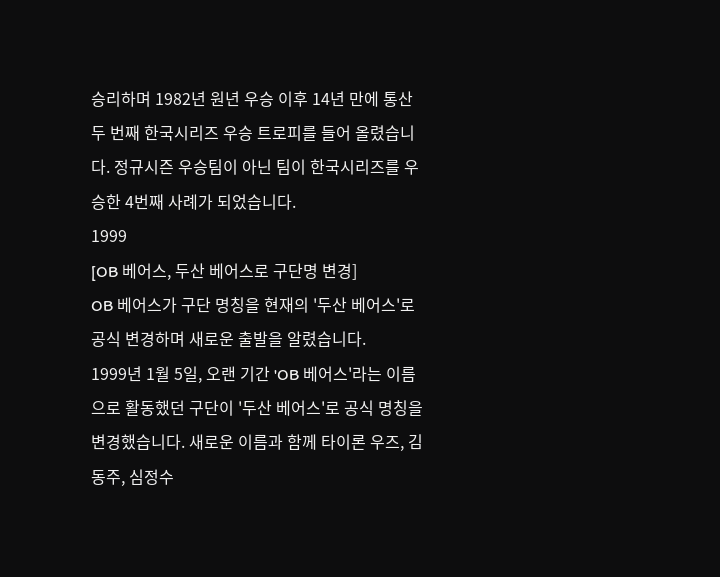승리하며 1982년 원년 우승 이후 14년 만에 통산 두 번째 한국시리즈 우승 트로피를 들어 올렸습니다. 정규시즌 우승팀이 아닌 팀이 한국시리즈를 우승한 4번째 사례가 되었습니다.
1999
[OB 베어스, 두산 베어스로 구단명 변경]
OB 베어스가 구단 명칭을 현재의 '두산 베어스'로 공식 변경하며 새로운 출발을 알렸습니다.
1999년 1월 5일, 오랜 기간 'OB 베어스'라는 이름으로 활동했던 구단이 '두산 베어스'로 공식 명칭을 변경했습니다. 새로운 이름과 함께 타이론 우즈, 김동주, 심정수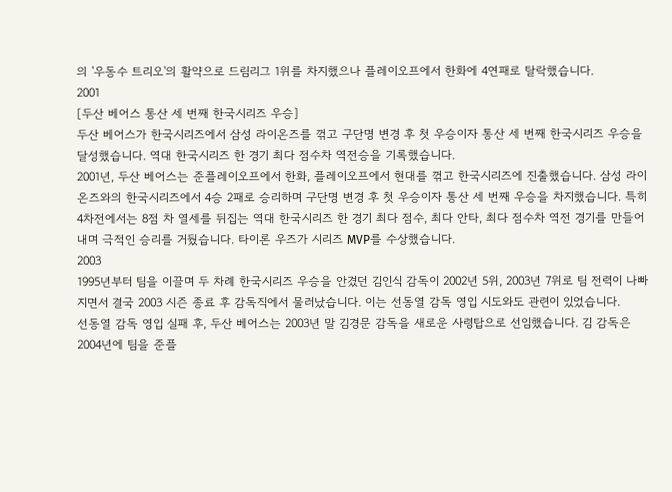의 '우동수 트리오'의 활약으로 드림리그 1위를 차지했으나 플레이오프에서 한화에 4연패로 탈락했습니다.
2001
[두산 베어스 통산 세 번째 한국시리즈 우승]
두산 베어스가 한국시리즈에서 삼성 라이온즈를 꺾고 구단명 변경 후 첫 우승이자 통산 세 번째 한국시리즈 우승을 달성했습니다. 역대 한국시리즈 한 경기 최다 점수차 역전승을 기록했습니다.
2001년, 두산 베어스는 준플레이오프에서 한화, 플레이오프에서 현대를 꺾고 한국시리즈에 진출했습니다. 삼성 라이온즈와의 한국시리즈에서 4승 2패로 승리하며 구단명 변경 후 첫 우승이자 통산 세 번째 우승을 차지했습니다. 특히 4차전에서는 8점 차 열세를 뒤집는 역대 한국시리즈 한 경기 최다 점수, 최다 안타, 최다 점수차 역전 경기를 만들어내며 극적인 승리를 거뒀습니다. 타이론 우즈가 시리즈 MVP를 수상했습니다.
2003
1995년부터 팀을 이끌며 두 차례 한국시리즈 우승을 안겼던 김인식 감독이 2002년 5위, 2003년 7위로 팀 전력이 나빠지면서 결국 2003 시즌 종료 후 감독직에서 물러났습니다. 이는 선동열 감독 영입 시도와도 관련이 있었습니다.
선동열 감독 영입 실패 후, 두산 베어스는 2003년 말 김경문 감독을 새로운 사령탑으로 선임했습니다. 김 감독은 2004년에 팀을 준플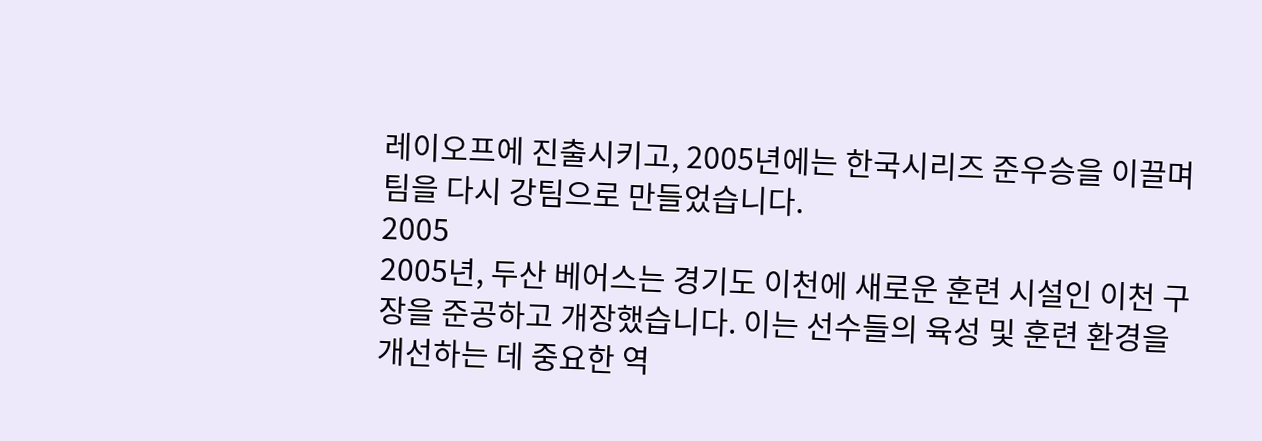레이오프에 진출시키고, 2005년에는 한국시리즈 준우승을 이끌며 팀을 다시 강팀으로 만들었습니다.
2005
2005년, 두산 베어스는 경기도 이천에 새로운 훈련 시설인 이천 구장을 준공하고 개장했습니다. 이는 선수들의 육성 및 훈련 환경을 개선하는 데 중요한 역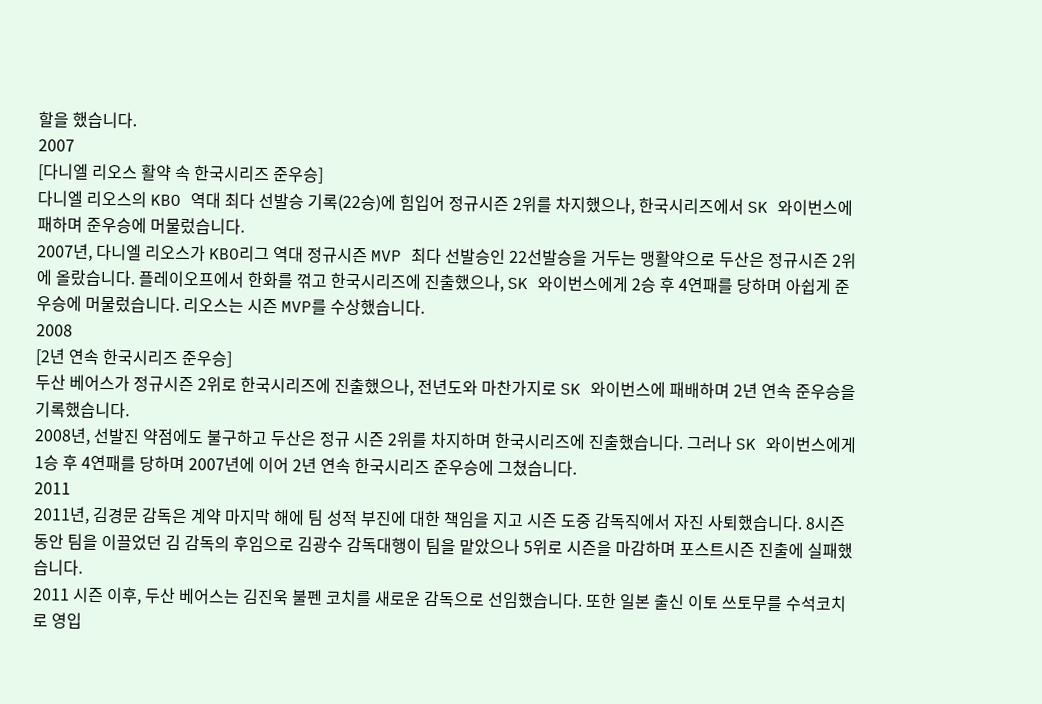할을 했습니다.
2007
[다니엘 리오스 활약 속 한국시리즈 준우승]
다니엘 리오스의 KBO 역대 최다 선발승 기록(22승)에 힘입어 정규시즌 2위를 차지했으나, 한국시리즈에서 SK 와이번스에 패하며 준우승에 머물렀습니다.
2007년, 다니엘 리오스가 KBO리그 역대 정규시즌 MVP 최다 선발승인 22선발승을 거두는 맹활약으로 두산은 정규시즌 2위에 올랐습니다. 플레이오프에서 한화를 꺾고 한국시리즈에 진출했으나, SK 와이번스에게 2승 후 4연패를 당하며 아쉽게 준우승에 머물렀습니다. 리오스는 시즌 MVP를 수상했습니다.
2008
[2년 연속 한국시리즈 준우승]
두산 베어스가 정규시즌 2위로 한국시리즈에 진출했으나, 전년도와 마찬가지로 SK 와이번스에 패배하며 2년 연속 준우승을 기록했습니다.
2008년, 선발진 약점에도 불구하고 두산은 정규 시즌 2위를 차지하며 한국시리즈에 진출했습니다. 그러나 SK 와이번스에게 1승 후 4연패를 당하며 2007년에 이어 2년 연속 한국시리즈 준우승에 그쳤습니다.
2011
2011년, 김경문 감독은 계약 마지막 해에 팀 성적 부진에 대한 책임을 지고 시즌 도중 감독직에서 자진 사퇴했습니다. 8시즌 동안 팀을 이끌었던 김 감독의 후임으로 김광수 감독대행이 팀을 맡았으나 5위로 시즌을 마감하며 포스트시즌 진출에 실패했습니다.
2011 시즌 이후, 두산 베어스는 김진욱 불펜 코치를 새로운 감독으로 선임했습니다. 또한 일본 출신 이토 쓰토무를 수석코치로 영입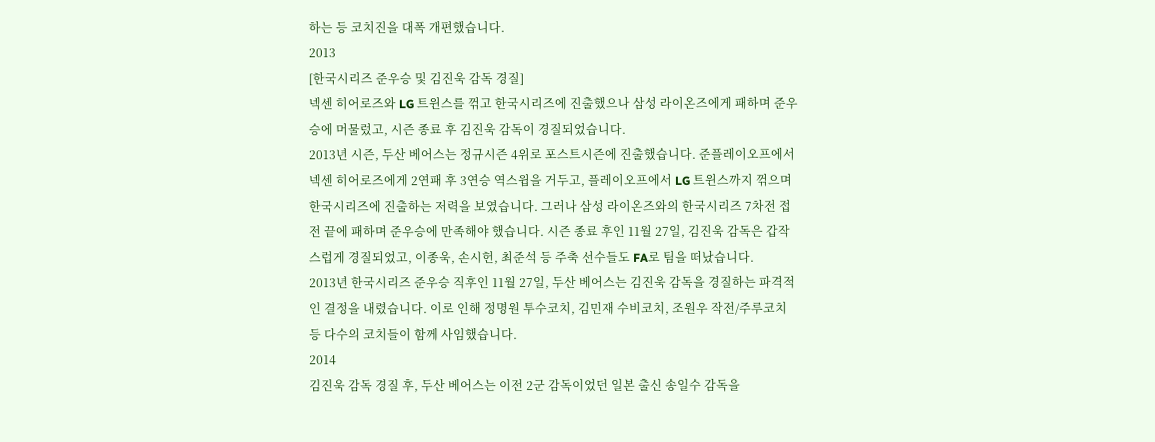하는 등 코치진을 대폭 개편했습니다.
2013
[한국시리즈 준우승 및 김진욱 감독 경질]
넥센 히어로즈와 LG 트윈스를 꺾고 한국시리즈에 진출했으나 삼성 라이온즈에게 패하며 준우승에 머물렀고, 시즌 종료 후 김진욱 감독이 경질되었습니다.
2013년 시즌, 두산 베어스는 정규시즌 4위로 포스트시즌에 진출했습니다. 준플레이오프에서 넥센 히어로즈에게 2연패 후 3연승 역스윕을 거두고, 플레이오프에서 LG 트윈스까지 꺾으며 한국시리즈에 진출하는 저력을 보였습니다. 그러나 삼성 라이온즈와의 한국시리즈 7차전 접전 끝에 패하며 준우승에 만족해야 했습니다. 시즌 종료 후인 11월 27일, 김진욱 감독은 갑작스럽게 경질되었고, 이종욱, 손시헌, 최준석 등 주축 선수들도 FA로 팀을 떠났습니다.
2013년 한국시리즈 준우승 직후인 11월 27일, 두산 베어스는 김진욱 감독을 경질하는 파격적인 결정을 내렸습니다. 이로 인해 정명원 투수코치, 김민재 수비코치, 조원우 작전/주루코치 등 다수의 코치들이 함께 사임했습니다.
2014
김진욱 감독 경질 후, 두산 베어스는 이전 2군 감독이었던 일본 출신 송일수 감독을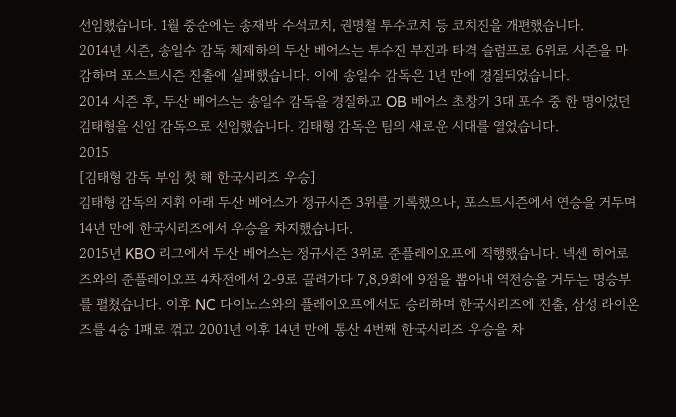선임했습니다. 1월 중순에는 송재박 수석코치, 권명철 투수코치 등 코치진을 개편했습니다.
2014년 시즌, 송일수 감독 체제하의 두산 베어스는 투수진 부진과 타격 슬럼프로 6위로 시즌을 마감하며 포스트시즌 진출에 실패했습니다. 이에 송일수 감독은 1년 만에 경질되었습니다.
2014 시즌 후, 두산 베어스는 송일수 감독을 경질하고 OB 베어스 초창기 3대 포수 중 한 명이었던 김태형을 신임 감독으로 선임했습니다. 김태형 감독은 팀의 새로운 시대를 열었습니다.
2015
[김태형 감독 부임 첫 해 한국시리즈 우승]
김태형 감독의 지휘 아래 두산 베어스가 정규시즌 3위를 기록했으나, 포스트시즌에서 연승을 거두며 14년 만에 한국시리즈에서 우승을 차지했습니다.
2015년 KBO 리그에서 두산 베어스는 정규시즌 3위로 준플레이오프에 직행했습니다. 넥센 히어로즈와의 준플레이오프 4차전에서 2-9로 끌려가다 7,8,9회에 9점을 뽑아내 역전승을 거두는 명승부를 펼쳤습니다. 이후 NC 다이노스와의 플레이오프에서도 승리하며 한국시리즈에 진출, 삼성 라이온즈를 4승 1패로 꺾고 2001년 이후 14년 만에 통산 4번째 한국시리즈 우승을 차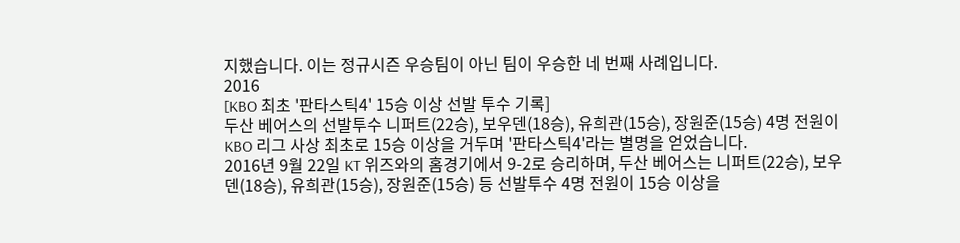지했습니다. 이는 정규시즌 우승팀이 아닌 팀이 우승한 네 번째 사례입니다.
2016
[KBO 최초 '판타스틱4' 15승 이상 선발 투수 기록]
두산 베어스의 선발투수 니퍼트(22승), 보우덴(18승), 유희관(15승), 장원준(15승) 4명 전원이 KBO 리그 사상 최초로 15승 이상을 거두며 '판타스틱4'라는 별명을 얻었습니다.
2016년 9월 22일 KT 위즈와의 홈경기에서 9-2로 승리하며, 두산 베어스는 니퍼트(22승), 보우덴(18승), 유희관(15승), 장원준(15승) 등 선발투수 4명 전원이 15승 이상을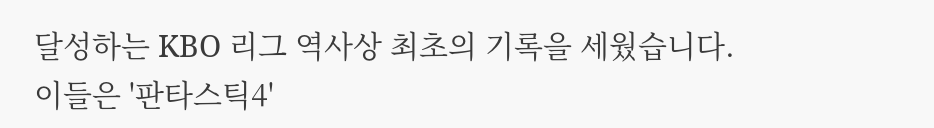달성하는 KBO 리그 역사상 최초의 기록을 세웠습니다. 이들은 '판타스틱4'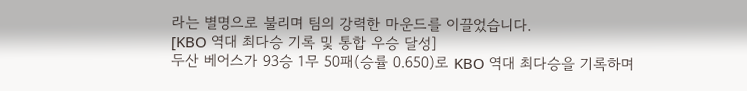라는 별명으로 불리며 팀의 강력한 마운드를 이끌었습니다.
[KBO 역대 최다승 기록 및 통합 우승 달성]
두산 베어스가 93승 1무 50패(승률 0.650)로 KBO 역대 최다승을 기록하며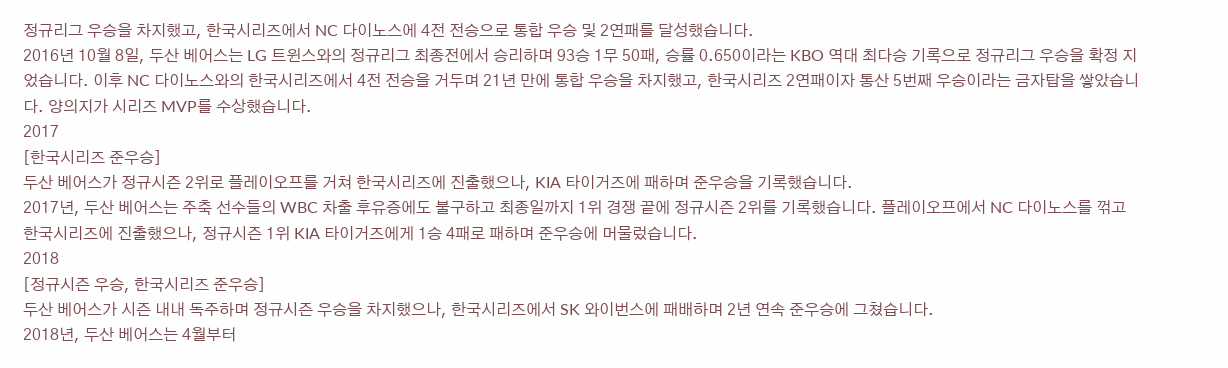정규리그 우승을 차지했고, 한국시리즈에서 NC 다이노스에 4전 전승으로 통합 우승 및 2연패를 달성했습니다.
2016년 10월 8일, 두산 베어스는 LG 트윈스와의 정규리그 최종전에서 승리하며 93승 1무 50패, 승률 0.650이라는 KBO 역대 최다승 기록으로 정규리그 우승을 확정 지었습니다. 이후 NC 다이노스와의 한국시리즈에서 4전 전승을 거두며 21년 만에 통합 우승을 차지했고, 한국시리즈 2연패이자 통산 5번째 우승이라는 금자탑을 쌓았습니다. 양의지가 시리즈 MVP를 수상했습니다.
2017
[한국시리즈 준우승]
두산 베어스가 정규시즌 2위로 플레이오프를 거쳐 한국시리즈에 진출했으나, KIA 타이거즈에 패하며 준우승을 기록했습니다.
2017년, 두산 베어스는 주축 선수들의 WBC 차출 후유증에도 불구하고 최종일까지 1위 경쟁 끝에 정규시즌 2위를 기록했습니다. 플레이오프에서 NC 다이노스를 꺾고 한국시리즈에 진출했으나, 정규시즌 1위 KIA 타이거즈에게 1승 4패로 패하며 준우승에 머물렀습니다.
2018
[정규시즌 우승, 한국시리즈 준우승]
두산 베어스가 시즌 내내 독주하며 정규시즌 우승을 차지했으나, 한국시리즈에서 SK 와이번스에 패배하며 2년 연속 준우승에 그쳤습니다.
2018년, 두산 베어스는 4월부터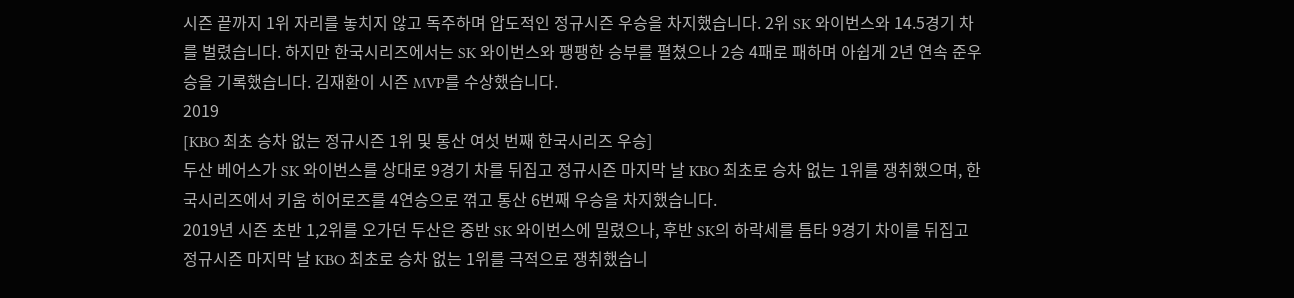시즌 끝까지 1위 자리를 놓치지 않고 독주하며 압도적인 정규시즌 우승을 차지했습니다. 2위 SK 와이번스와 14.5경기 차를 벌렸습니다. 하지만 한국시리즈에서는 SK 와이번스와 팽팽한 승부를 펼쳤으나 2승 4패로 패하며 아쉽게 2년 연속 준우승을 기록했습니다. 김재환이 시즌 MVP를 수상했습니다.
2019
[KBO 최초 승차 없는 정규시즌 1위 및 통산 여섯 번째 한국시리즈 우승]
두산 베어스가 SK 와이번스를 상대로 9경기 차를 뒤집고 정규시즌 마지막 날 KBO 최초로 승차 없는 1위를 쟁취했으며, 한국시리즈에서 키움 히어로즈를 4연승으로 꺾고 통산 6번째 우승을 차지했습니다.
2019년 시즌 초반 1,2위를 오가던 두산은 중반 SK 와이번스에 밀렸으나, 후반 SK의 하락세를 틈타 9경기 차이를 뒤집고 정규시즌 마지막 날 KBO 최초로 승차 없는 1위를 극적으로 쟁취했습니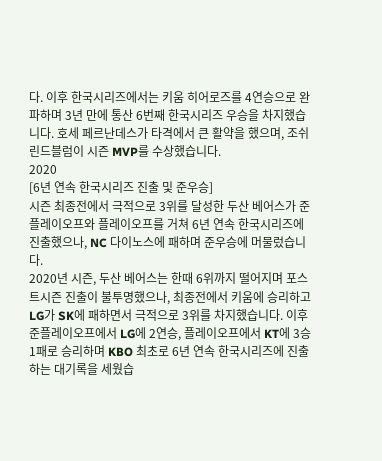다. 이후 한국시리즈에서는 키움 히어로즈를 4연승으로 완파하며 3년 만에 통산 6번째 한국시리즈 우승을 차지했습니다. 호세 페르난데스가 타격에서 큰 활약을 했으며, 조쉬 린드블럼이 시즌 MVP를 수상했습니다.
2020
[6년 연속 한국시리즈 진출 및 준우승]
시즌 최종전에서 극적으로 3위를 달성한 두산 베어스가 준플레이오프와 플레이오프를 거쳐 6년 연속 한국시리즈에 진출했으나, NC 다이노스에 패하며 준우승에 머물렀습니다.
2020년 시즌, 두산 베어스는 한때 6위까지 떨어지며 포스트시즌 진출이 불투명했으나, 최종전에서 키움에 승리하고 LG가 SK에 패하면서 극적으로 3위를 차지했습니다. 이후 준플레이오프에서 LG에 2연승, 플레이오프에서 KT에 3승 1패로 승리하며 KBO 최초로 6년 연속 한국시리즈에 진출하는 대기록을 세웠습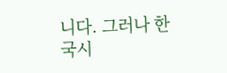니다. 그러나 한국시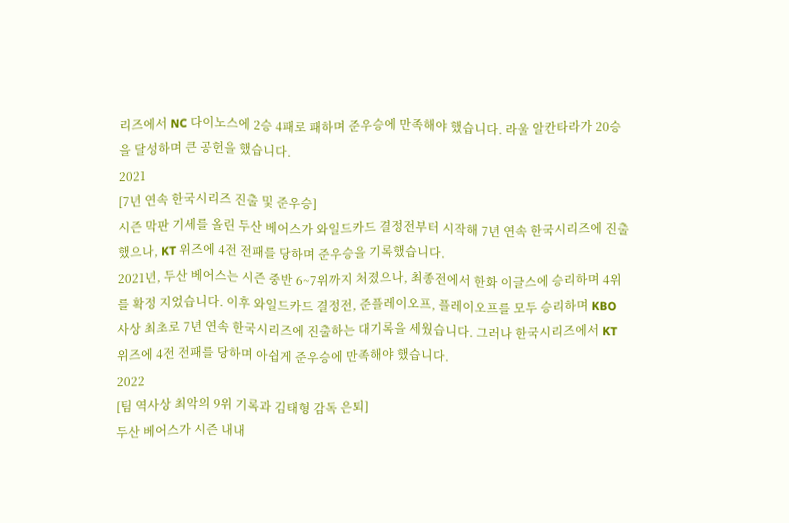리즈에서 NC 다이노스에 2승 4패로 패하며 준우승에 만족해야 했습니다. 라울 알칸타라가 20승을 달성하며 큰 공헌을 했습니다.
2021
[7년 연속 한국시리즈 진출 및 준우승]
시즌 막판 기세를 올린 두산 베어스가 와일드카드 결정전부터 시작해 7년 연속 한국시리즈에 진출했으나, KT 위즈에 4전 전패를 당하며 준우승을 기록했습니다.
2021년, 두산 베어스는 시즌 중반 6~7위까지 처졌으나, 최종전에서 한화 이글스에 승리하며 4위를 확정 지었습니다. 이후 와일드카드 결정전, 준플레이오프, 플레이오프를 모두 승리하며 KBO 사상 최초로 7년 연속 한국시리즈에 진출하는 대기록을 세웠습니다. 그러나 한국시리즈에서 KT 위즈에 4전 전패를 당하며 아쉽게 준우승에 만족해야 했습니다.
2022
[팀 역사상 최악의 9위 기록과 김태형 감독 은퇴]
두산 베어스가 시즌 내내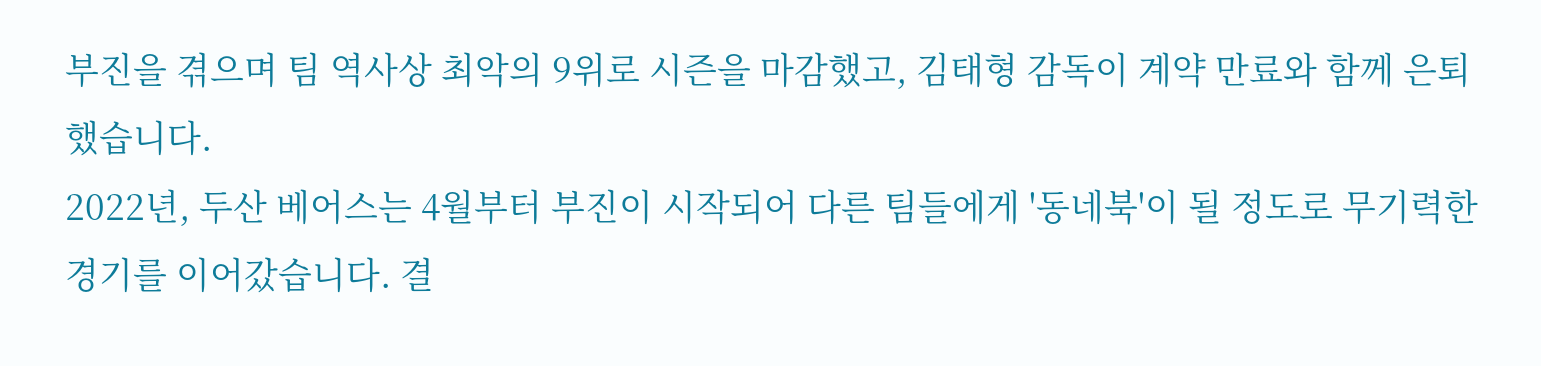부진을 겪으며 팀 역사상 최악의 9위로 시즌을 마감했고, 김태형 감독이 계약 만료와 함께 은퇴했습니다.
2022년, 두산 베어스는 4월부터 부진이 시작되어 다른 팀들에게 '동네북'이 될 정도로 무기력한 경기를 이어갔습니다. 결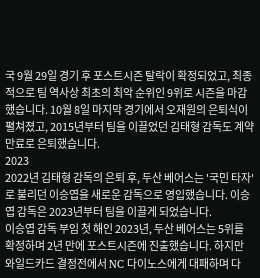국 9월 29일 경기 후 포스트시즌 탈락이 확정되었고, 최종적으로 팀 역사상 최초의 최악 순위인 9위로 시즌을 마감했습니다. 10월 8일 마지막 경기에서 오재원의 은퇴식이 펼쳐졌고, 2015년부터 팀을 이끌었던 김태형 감독도 계약 만료로 은퇴했습니다.
2023
2022년 김태형 감독의 은퇴 후, 두산 베어스는 '국민 타자'로 불리던 이승엽을 새로운 감독으로 영입했습니다. 이승엽 감독은 2023년부터 팀을 이끌게 되었습니다.
이승엽 감독 부임 첫 해인 2023년, 두산 베어스는 5위를 확정하며 2년 만에 포스트시즌에 진출했습니다. 하지만 와일드카드 결정전에서 NC 다이노스에게 대패하며 다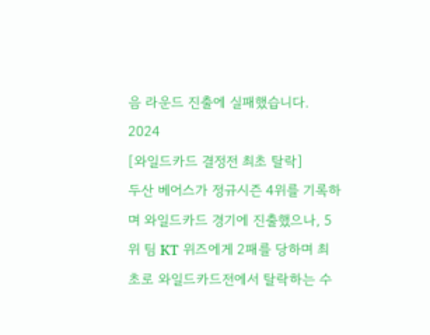음 라운드 진출에 실패했습니다.
2024
[와일드카드 결정전 최초 탈락]
두산 베어스가 정규시즌 4위를 기록하며 와일드카드 경기에 진출했으나, 5위 팀 KT 위즈에게 2패를 당하며 최초로 와일드카드전에서 탈락하는 수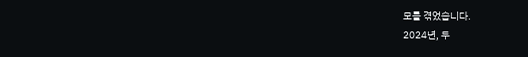모를 겪었습니다.
2024년, 두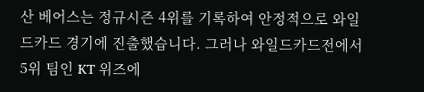산 베어스는 정규시즌 4위를 기록하여 안정적으로 와일드카드 경기에 진출했습니다. 그러나 와일드카드전에서 5위 팀인 KT 위즈에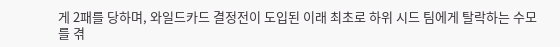게 2패를 당하며, 와일드카드 결정전이 도입된 이래 최초로 하위 시드 팀에게 탈락하는 수모를 겪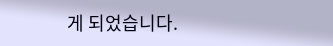게 되었습니다.